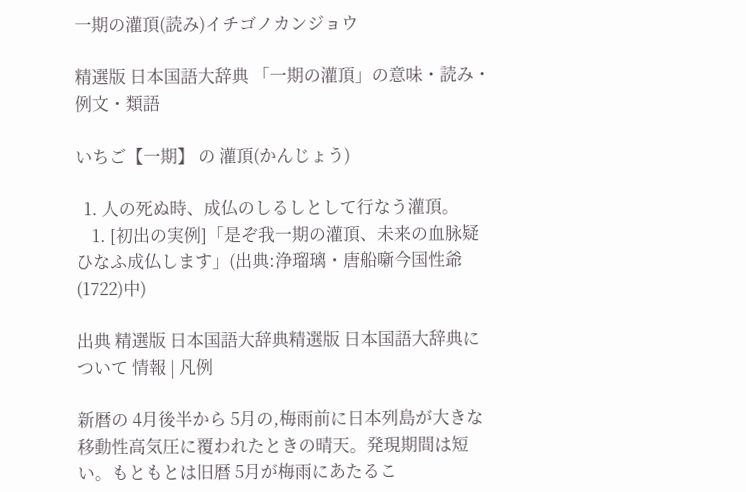一期の灌頂(読み)イチゴノカンジョウ

精選版 日本国語大辞典 「一期の灌頂」の意味・読み・例文・類語

いちご【一期】 の 灌頂(かんじょう)

  1. 人の死ぬ時、成仏のしるしとして行なう灌頂。
    1. [初出の実例]「是ぞ我一期の灌頂、未来の血脉疑ひなふ成仏します」(出典:浄瑠璃・唐船噺今国性爺(1722)中)

出典 精選版 日本国語大辞典精選版 日本国語大辞典について 情報 | 凡例

新暦の 4月後半から 5月の,梅雨前に日本列島が大きな移動性高気圧に覆われたときの晴天。発現期間は短い。もともとは旧暦 5月が梅雨にあたるこ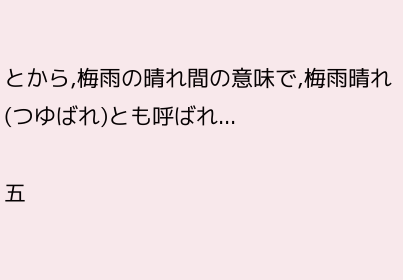とから,梅雨の晴れ間の意味で,梅雨晴れ(つゆばれ)とも呼ばれ...

五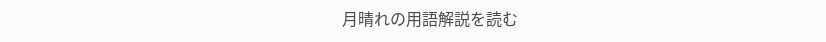月晴れの用語解説を読む